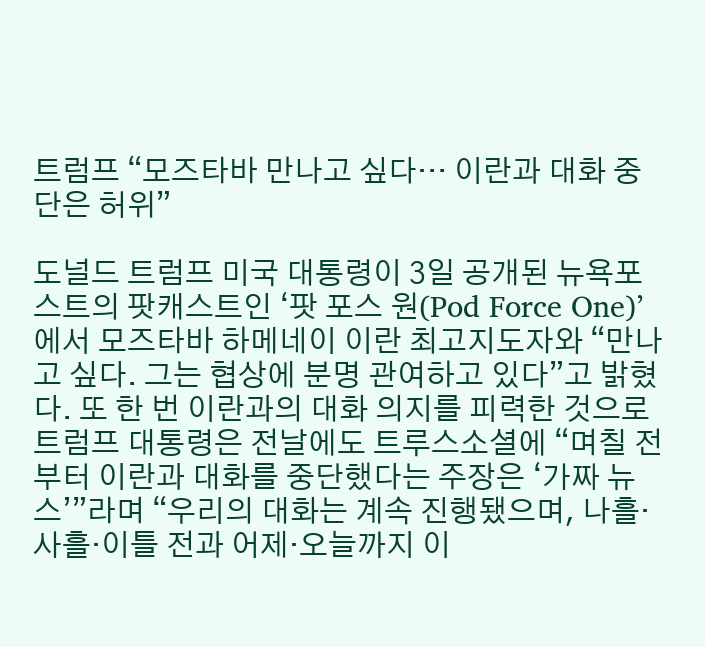트럼프 “모즈타바 만나고 싶다… 이란과 대화 중단은 허위”

도널드 트럼프 미국 대통령이 3일 공개된 뉴욕포스트의 팟캐스트인 ‘팟 포스 원(Pod Force One)’에서 모즈타바 하메네이 이란 최고지도자와 “만나고 싶다. 그는 협상에 분명 관여하고 있다”고 밝혔다. 또 한 번 이란과의 대화 의지를 피력한 것으로 트럼프 대통령은 전날에도 트루스소셜에 “며칠 전부터 이란과 대화를 중단했다는 주장은 ‘가짜 뉴스’”라며 “우리의 대화는 계속 진행됐으며, 나흘·사흘·이틀 전과 어제·오늘까지 이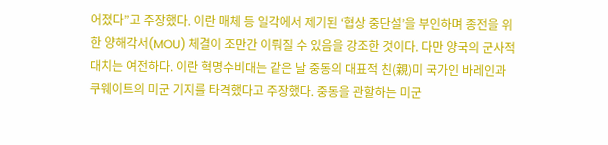어졌다”고 주장했다. 이란 매체 등 일각에서 제기된 ‘협상 중단설’을 부인하며 종전을 위한 양해각서(MOU) 체결이 조만간 이뤄질 수 있음을 강조한 것이다. 다만 양국의 군사적 대치는 여전하다. 이란 혁명수비대는 같은 날 중동의 대표적 친(親)미 국가인 바레인과 쿠웨이트의 미군 기지를 타격했다고 주장했다. 중동을 관할하는 미군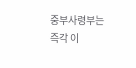중부사령부는 즉각 이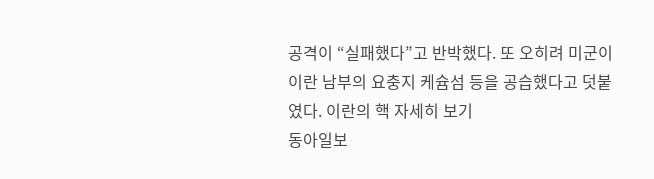공격이 “실패했다”고 반박했다. 또 오히려 미군이 이란 남부의 요충지 케슘섬 등을 공습했다고 덧붙였다. 이란의 핵 자세히 보기
동아일보